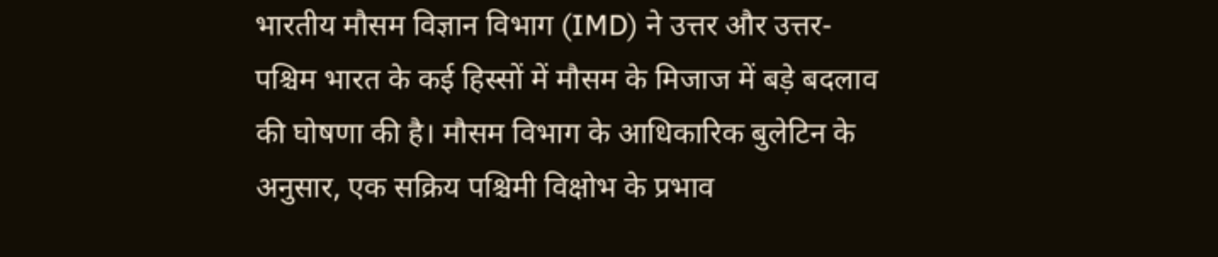भारतीय मौसम विज्ञान विभाग (IMD) ने उत्तर और उत्तर-पश्चिम भारत के कई हिस्सों में मौसम के मिजाज में बड़े बदलाव की घोषणा की है। मौसम विभाग के आधिकारिक बुलेटिन के अनुसार, एक सक्रिय पश्चिमी विक्षोभ के प्रभाव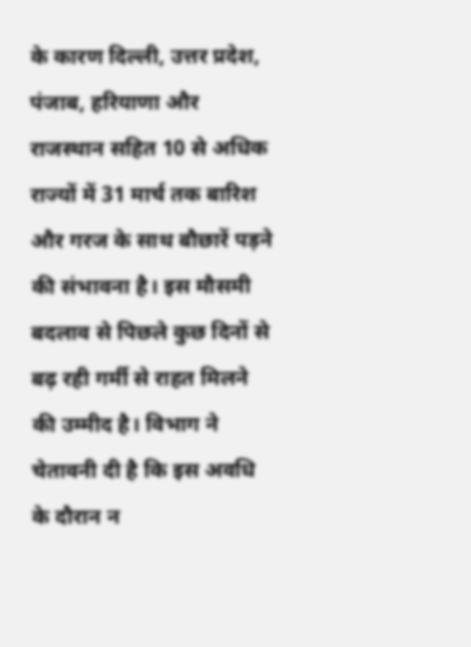के कारण दिल्ली, उत्तर प्रदेश, पंजाब, हरियाणा और राजस्थान सहित 10 से अधिक राज्यों में 31 मार्च तक बारिश और गरज के साथ बौछारें पड़ने की संभावना है। इस मौसमी बदलाव से पिछले कुछ दिनों से बढ़ रही गर्मी से राहत मिलने की उम्मीद है। विभाग ने चेतावनी दी है कि इस अवधि के दौरान न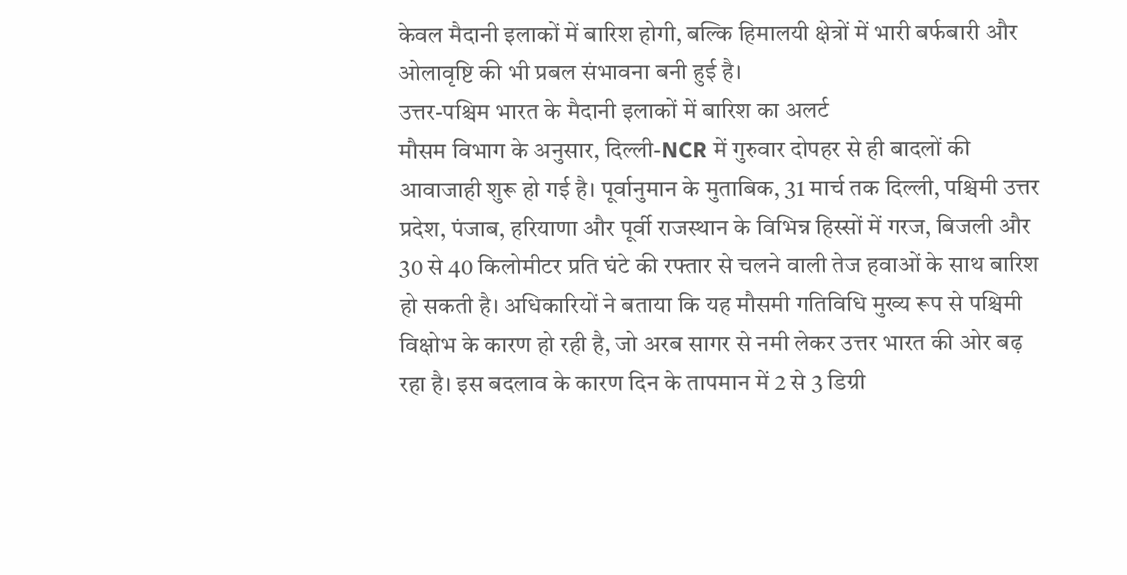केवल मैदानी इलाकों में बारिश होगी, बल्कि हिमालयी क्षेत्रों में भारी बर्फबारी और ओलावृष्टि की भी प्रबल संभावना बनी हुई है।
उत्तर-पश्चिम भारत के मैदानी इलाकों में बारिश का अलर्ट
मौसम विभाग के अनुसार, दिल्ली-NCR में गुरुवार दोपहर से ही बादलों की आवाजाही शुरू हो गई है। पूर्वानुमान के मुताबिक, 31 मार्च तक दिल्ली, पश्चिमी उत्तर प्रदेश, पंजाब, हरियाणा और पूर्वी राजस्थान के विभिन्न हिस्सों में गरज, बिजली और 30 से 40 किलोमीटर प्रति घंटे की रफ्तार से चलने वाली तेज हवाओं के साथ बारिश हो सकती है। अधिकारियों ने बताया कि यह मौसमी गतिविधि मुख्य रूप से पश्चिमी विक्षोभ के कारण हो रही है, जो अरब सागर से नमी लेकर उत्तर भारत की ओर बढ़ रहा है। इस बदलाव के कारण दिन के तापमान में 2 से 3 डिग्री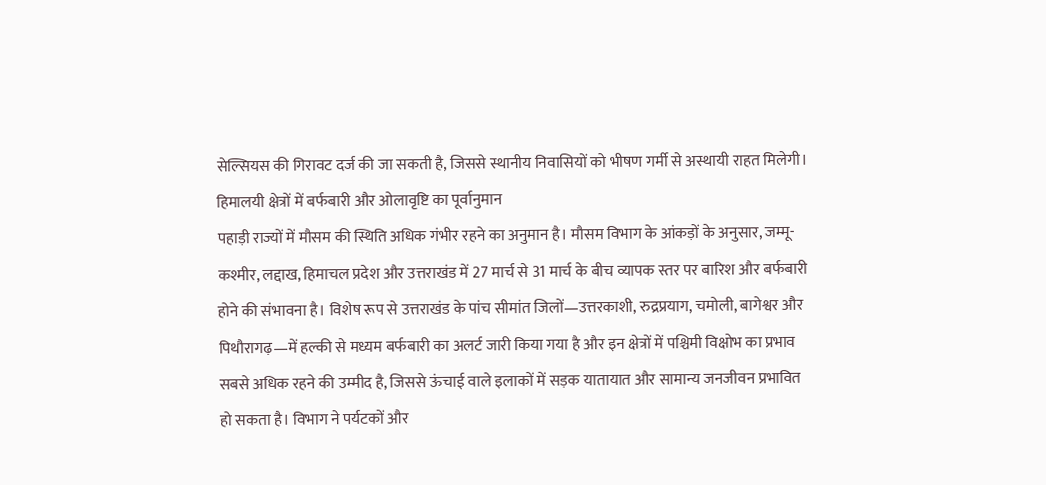सेल्सियस की गिरावट दर्ज की जा सकती है, जिससे स्थानीय निवासियों को भीषण गर्मी से अस्थायी राहत मिलेगी।
हिमालयी क्षेत्रों में बर्फबारी और ओलावृष्टि का पूर्वानुमान
पहाड़ी राज्यों में मौसम की स्थिति अधिक गंभीर रहने का अनुमान है। मौसम विभाग के आंकड़ों के अनुसार, जम्मू-कश्मीर, लद्दाख, हिमाचल प्रदेश और उत्तराखंड में 27 मार्च से 31 मार्च के बीच व्यापक स्तर पर बारिश और बर्फबारी होने की संभावना है। विशेष रूप से उत्तराखंड के पांच सीमांत जिलों—उत्तरकाशी, रुद्रप्रयाग, चमोली, बागेश्वर और पिथौरागढ़—में हल्की से मध्यम बर्फबारी का अलर्ट जारी किया गया है और इन क्षेत्रों में पश्चिमी विक्षोभ का प्रभाव सबसे अधिक रहने की उम्मीद है, जिससे ऊंचाई वाले इलाकों में सड़क यातायात और सामान्य जनजीवन प्रभावित हो सकता है। विभाग ने पर्यटकों और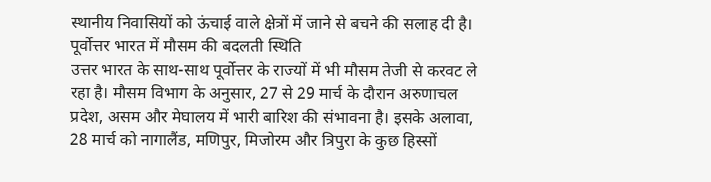स्थानीय निवासियों को ऊंचाई वाले क्षेत्रों में जाने से बचने की सलाह दी है।
पूर्वोत्तर भारत में मौसम की बदलती स्थिति
उत्तर भारत के साथ-साथ पूर्वोत्तर के राज्यों में भी मौसम तेजी से करवट ले रहा है। मौसम विभाग के अनुसार, 27 से 29 मार्च के दौरान अरुणाचल प्रदेश, असम और मेघालय में भारी बारिश की संभावना है। इसके अलावा, 28 मार्च को नागालैंड, मणिपुर, मिजोरम और त्रिपुरा के कुछ हिस्सों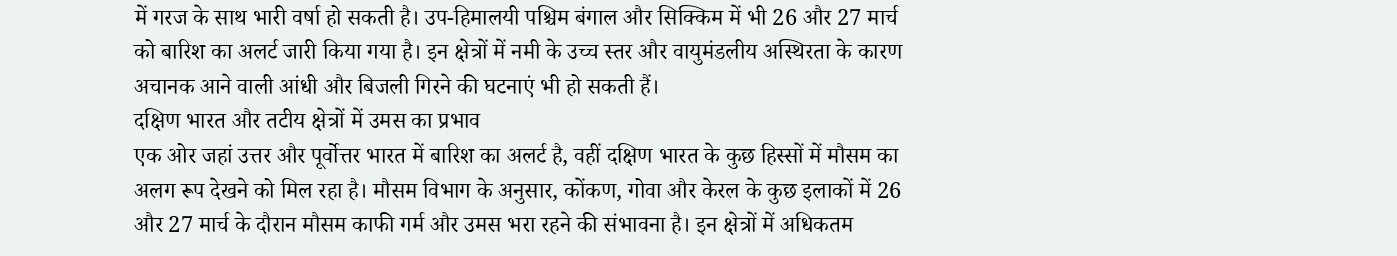में गरज के साथ भारी वर्षा हो सकती है। उप-हिमालयी पश्चिम बंगाल और सिक्किम में भी 26 और 27 मार्च को बारिश का अलर्ट जारी किया गया है। इन क्षेत्रों में नमी के उच्च स्तर और वायुमंडलीय अस्थिरता के कारण अचानक आने वाली आंधी और बिजली गिरने की घटनाएं भी हो सकती हैं।
दक्षिण भारत और तटीय क्षेत्रों में उमस का प्रभाव
एक ओर जहां उत्तर और पूर्वोत्तर भारत में बारिश का अलर्ट है, वहीं दक्षिण भारत के कुछ हिस्सों में मौसम का अलग रूप देखने को मिल रहा है। मौसम विभाग के अनुसार, कोंकण, गोवा और केरल के कुछ इलाकों में 26 और 27 मार्च के दौरान मौसम काफी गर्म और उमस भरा रहने की संभावना है। इन क्षेत्रों में अधिकतम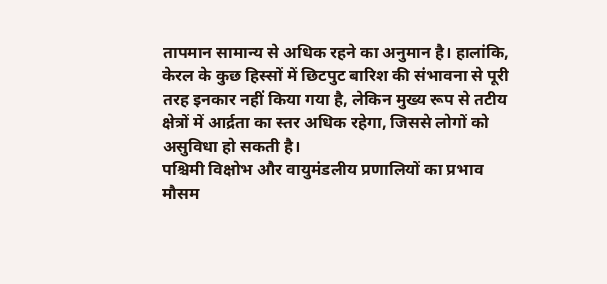तापमान सामान्य से अधिक रहने का अनुमान है। हालांकि, केरल के कुछ हिस्सों में छिटपुट बारिश की संभावना से पूरी तरह इनकार नहीं किया गया है, लेकिन मुख्य रूप से तटीय क्षेत्रों में आर्द्रता का स्तर अधिक रहेगा, जिससे लोगों को असुविधा हो सकती है।
पश्चिमी विक्षोभ और वायुमंडलीय प्रणालियों का प्रभाव
मौसम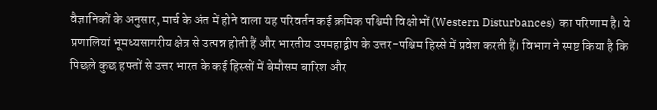वैज्ञानिकों के अनुसार, मार्च के अंत में होने वाला यह परिवर्तन कई क्रमिक पश्चिमी विक्षोभों (Western Disturbances) का परिणाम है। ये प्रणालियां भूमध्यसागरीय क्षेत्र से उत्पन्न होती हैं और भारतीय उपमहाद्वीप के उत्तर-पश्चिम हिस्से में प्रवेश करती हैं। विभाग ने स्पष्ट किया है कि पिछले कुछ हफ्तों से उत्तर भारत के कई हिस्सों में बेमौसम बारिश और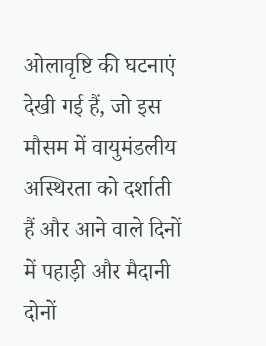ओलावृष्टि की घटनाएं देखी गई हैं, जो इस मौसम में वायुमंडलीय अस्थिरता को दर्शाती हैं और आने वाले दिनों में पहाड़ी और मैदानी दोनों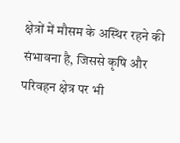क्षेत्रों में मौसम के अस्थिर रहने की संभावना है, जिससे कृषि और परिवहन क्षेत्र पर भी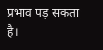प्रभाव पड़ सकता है।